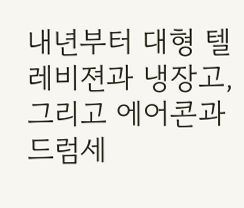내년부터 대형 텔레비젼과 냉장고, 그리고 에어콘과 드럼세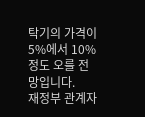탁기의 가격이 5%에서 10% 정도 오를 전망입니다.
재정부 관계자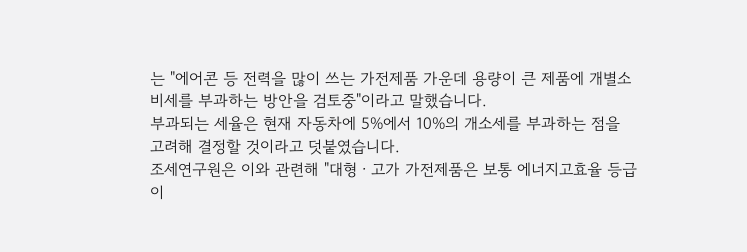는 "에어콘 등 전력을 많이 쓰는 가전제품 가운데 용량이 큰 제품에 개별소비세를 부과하는 방안을 검토중"이라고 말했습니다.
부과되는 세율은 현재 자동차에 5%에서 10%의 개소세를 부과하는 점을 고려해 결정할 것이라고 덧붙였습니다.
조세연구원은 이와 관련해 "대형ㆍ고가 가전제품은 보통 에너지고효율 등급이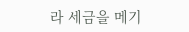라 세금을 메기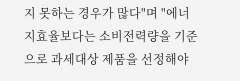지 못하는 경우가 많다"며 "에너지효율보다는 소비전력량을 기준으로 과세대상 제품을 선정해야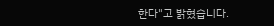한다"고 밝혔습니다.